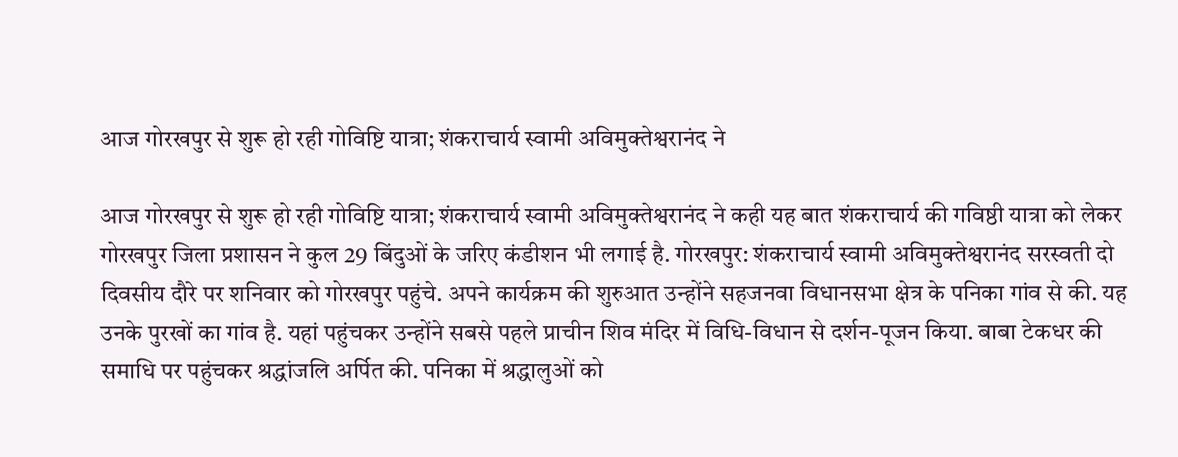आज गोरखपुर से शुरू हो रही गोविष्टि यात्रा; शंकराचार्य स्वामी अविमुक्तेश्वरानंद ने

आज गोरखपुर से शुरू हो रही गोविष्टि यात्रा; शंकराचार्य स्वामी अविमुक्तेश्वरानंद ने कही यह बात शंकराचार्य की गविष्ठी यात्रा को लेकर गोरखपुर जिला प्रशासन ने कुल 29 बिंदुओं के जरिए कंडीशन भी लगाई है. गोरखपुर: शंकराचार्य स्वामी अविमुक्तेश्वरानंद सरस्वती दो दिवसीय दौरे पर शनिवार को गोरखपुर पहुंचे. अपने कार्यक्रम की शुरुआत उन्होंने सहजनवा विधानसभा क्षेत्र के पनिका गांव से की. यह उनके पुरखों का गांव है. यहां पहुंचकर उन्होंने सबसे पहले प्राचीन शिव मंदिर में विधि-विधान से दर्शन-पूजन किया. बाबा टेकधर की समाधि पर पहुंचकर श्रद्धांजलि अर्पित की. पनिका में श्रद्धालुओं को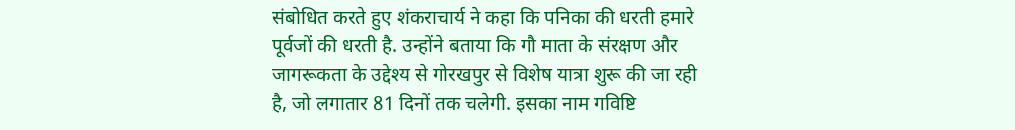संबोधित करते हुए शंकराचार्य ने कहा कि पनिका की धरती हमारे पूर्वजों की धरती है. उन्होंने बताया कि गौ माता के संरक्षण और जागरूकता के उद्देश्य से गोरखपुर से विशेष यात्रा शुरू की जा रही है, जो लगातार 81 दिनों तक चलेगी. इसका नाम गविष्टि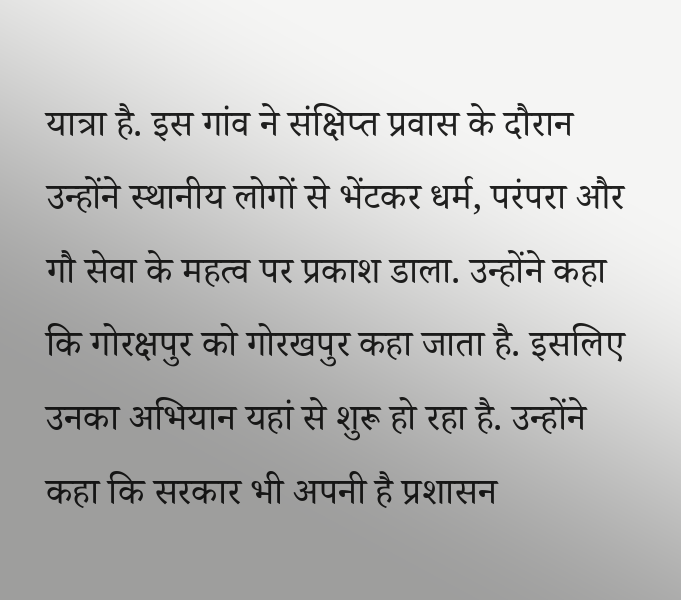यात्रा है. इस गांव ने संक्षिप्त प्रवास के दौरान उन्होंने स्थानीय लोगों से भेंटकर धर्म, परंपरा और गौ सेवा के महत्व पर प्रकाश डाला. उन्होंने कहा कि गोरक्षपुर को गोरखपुर कहा जाता है. इसलिए उनका अभियान यहां से शुरू हो रहा है. उन्होंने कहा कि सरकार भी अपनी है प्रशासन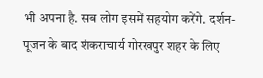भी अपना है. सब लोग इसमें सहयोग करेंगे. दर्शन-पूजन के बाद शंकराचार्य गोरखपुर शहर के लिए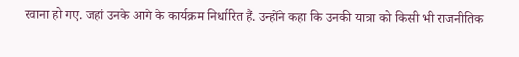रवाना हो गए. जहां उनके आगे के कार्यक्रम निर्धारित हैं. उन्होंने कहा कि उनकी यात्रा को किसी भी राजनीतिक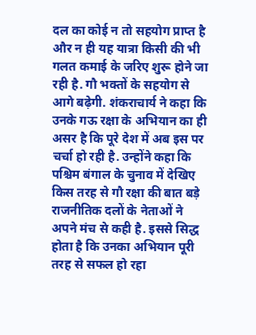दल का कोई न तो सहयोग प्राप्त है और न ही यह यात्रा किसी की भी गलत कमाई के जरिए शुरू होने जा रही है. गौ भक्तों के सहयोग से आगे बढ़ेगी. शंकराचार्य ने कहा कि उनके गऊ रक्षा के अभियान का ही असर है कि पूरे देश में अब इस पर चर्चा हो रही है. उन्होंने कहा कि पश्चिम बंगाल के चुनाव में देखिए किस तरह से गौ रक्षा की बात बड़े राजनीतिक दलों के नेताओं ने अपने मंच से कही है. इससे सिद्ध होता है कि उनका अभियान पूरी तरह से सफल हो रहा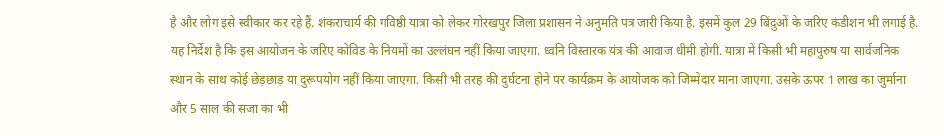है और लोग इसे स्वीकार कर रहे हैं. शंकराचार्य की गविष्ठी यात्रा को लेकर गोरखपुर जिला प्रशासन ने अनुमति पत्र जारी किया है. इसमें कुल 29 बिंदुओं के जरिए कंडीशन भी लगाई है. यह निर्देश है कि इस आयोजन के जरिए कोविड के नियमों का उल्लंघन नहीं किया जाएगा. ध्वनि विस्तारक यंत्र की आवाज धीमी होगी. यात्रा में किसी भी महापुरुष या सार्वजनिक स्थान के साथ कोई छेड़छाड़ या दुरूपयोग नहीं किया जाएगा. किसी भी तरह की दुर्घटना होने पर कार्यक्रम के आयोजक को जिम्मेदार माना जाएगा. उसके ऊपर 1 लाख का जुर्माना और 5 साल की सजा का भी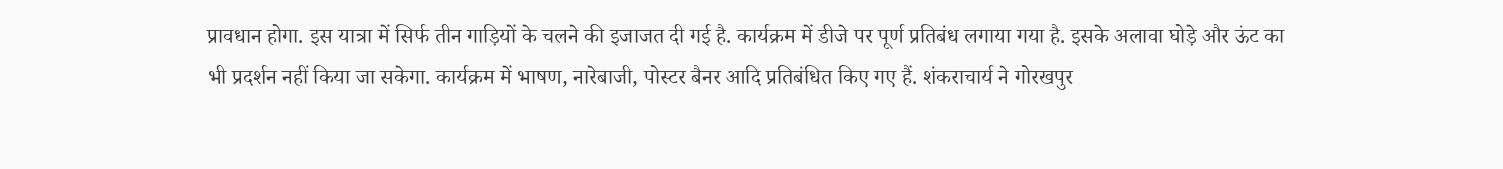प्रावधान होगा. इस यात्रा में सिर्फ तीन गाड़ियों के चलने की इजाजत दी गई है. कार्यक्रम में डीजे पर पूर्ण प्रतिबंध लगाया गया है. इसके अलावा घोड़े और ऊंट का भी प्रदर्शन नहीं किया जा सकेगा. कार्यक्रम में भाषण, नारेबाजी, पोस्टर बैनर आदि प्रतिबंधित किए गए हैं. शंकराचार्य ने गोरखपुर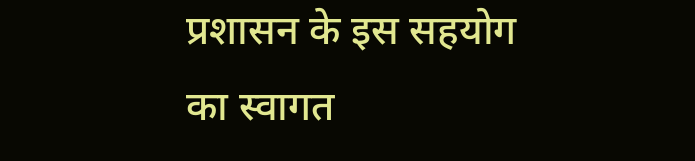प्रशासन के इस सहयोग का स्वागत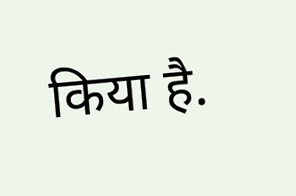किया है.